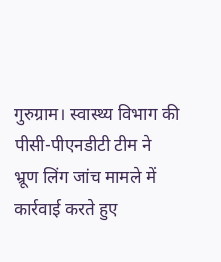गुरुग्राम। स्वास्थ्य विभाग की पीसी-पीएनडीटी टीम ने भ्रूण लिंग जांच मामले में कार्रवाई करते हुए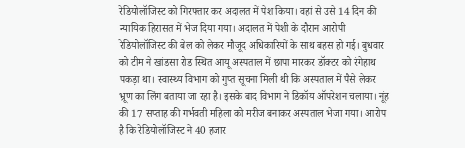रेडियोलॉजिस्ट को गिरफ्तार कर अदालत में पेश किया। वहां से उसे 14 दिन की न्यायिक हिरासत में भेज दिया गया। अदालत में पेशी के दौरान आरोपी रेडियोलॉजिस्ट की बेल को लेकर मौजूद अधिकारियों के साथ बहस हो गई। बुधवार को टीम ने खांडसा रोड स्थित आयू अस्पताल में छापा मारकर डॉक्टर को रंगेहाथ पकड़ा था। स्वास्थ्य विभाग को गुप्त सूचना मिली थी कि अस्पताल में पैसे लेकर भ्रूण का लिंग बताया जा रहा है। इसके बाद विभाग ने डिकॉय ऑपरेशन चलाया। नूंह की 17 सप्ताह की गर्भवती महिला को मरीज बनाकर अस्पताल भेजा गया। आरोप है कि रेडियोलॉजिस्ट ने 40 हजार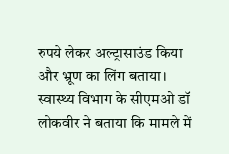रुपये लेकर अल्ट्रासाउंड किया और भ्रूण का लिंग बताया। स्वास्थ्य विभाग के सीएमओ डॉ लोकवीर ने बताया कि मामले में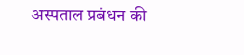अस्पताल प्रबंधन की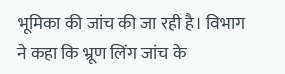भूमिका की जांच की जा रही है। विभाग ने कहा कि भ्रूण लिंग जांच के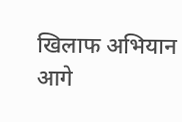खिलाफ अभियान आगे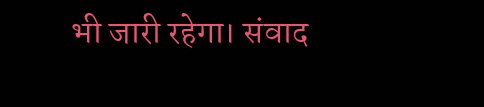भी जारी रहेगा। संवाद